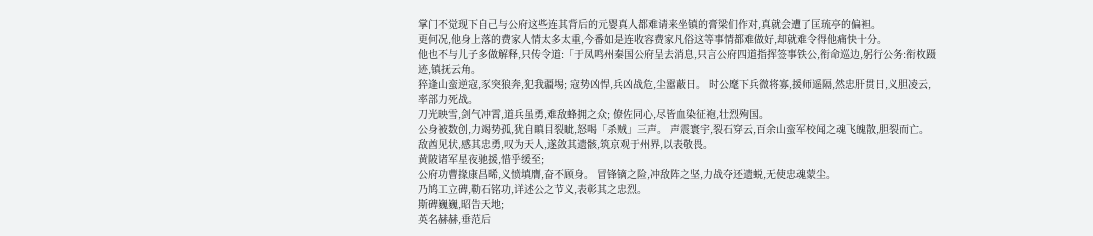掌门不觉现下自己与公府这些连其背后的元婴真人都难请来坐镇的膏梁们作对,真就会遭了匡琉亭的偏袒。
更何况,他身上落的费家人情太多太重,今番如是连收容费家凡俗这等事情都难做好,却就难令得他痛快十分。
他也不与儿子多做解释,只传令道:「于凤鸣州秦国公府呈去消息,只言公府四道指挥签事铁公,衔命巡边,躬行公务:衔枚蹑迹,镇抚云角。
猝逢山蛮逆寇,豕突狼奔,犯我疆埸; 寇势凶悍,兵凶战危,尘嚣蔽日。 时公麾下兵微将寡,援师遥隔,然忠肝贯日,义胆凌云,率部力死战。
刀光映雪,剑气冲霄,道兵虽勇,难敌蜂拥之众; 僚佐同心,尽皆血染征袍,壮烈殉国。
公身被数创,力竭势孤,犹自瞋目裂眦,怒喝「杀贼」三声。 声震寰宇,裂石穿云,百余山蛮军校闻之魂飞魄散,胆裂而亡。
敌酋见状,感其忠勇,叹为天人,遂敛其遗骸,筑京观于州界,以表敬畏。
黄陂诸军星夜驰援,惜乎缓至;
公府功曹掾康昌晞,义愤填膺,奋不顾身。 冒锋镝之险,冲敌阵之坚,力战夺还遗蜕,无使忠魂蒙尘。
乃鸠工立碑,勒石铭功,详述公之节义,表彰其之忠烈。
斯碑巍巍,昭告天地;
英名赫赫,垂范后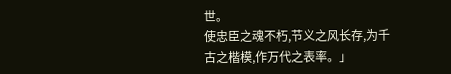世。
使忠臣之魂不朽,节义之风长存,为千古之楷模,作万代之表率。」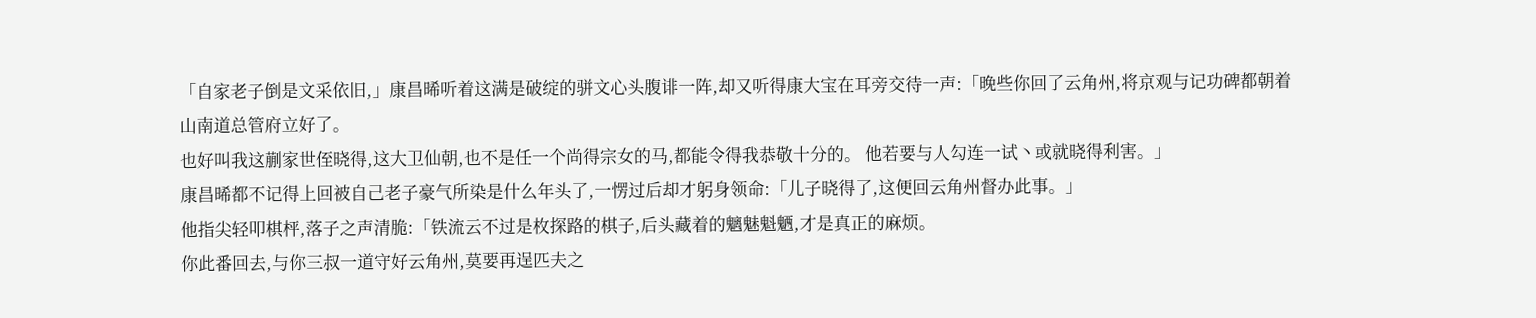「自家老子倒是文采依旧,」康昌晞听着这满是破绽的骈文心头腹诽一阵,却又听得康大宝在耳旁交待一声:「晚些你回了云角州,将京观与记功碑都朝着山南道总管府立好了。
也好叫我这蒯家世侄晓得,这大卫仙朝,也不是任一个尚得宗女的马,都能令得我恭敬十分的。 他若要与人勾连一试丶或就晓得利害。」
康昌晞都不记得上回被自己老子豪气所染是什么年头了,一愣过后却才躬身领命:「儿子晓得了,这便回云角州督办此事。」
他指尖轻叩棋枰,落子之声清脆:「铁流云不过是枚探路的棋子,后头藏着的魑魅魁魉,才是真正的麻烦。
你此番回去,与你三叔一道守好云角州,莫要再逞匹夫之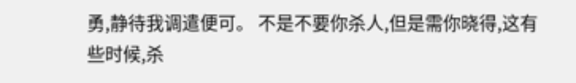勇,静待我调遣便可。 不是不要你杀人,但是需你晓得,这有些时候,杀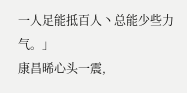一人足能抵百人丶总能少些力气。」
康昌晞心头一震,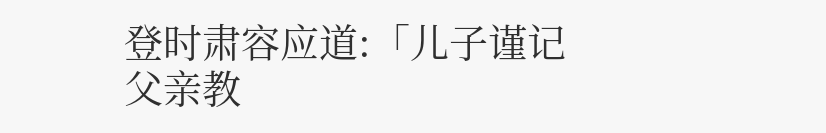登时肃容应道:「儿子谨记父亲教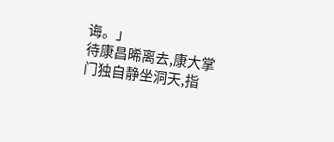诲。」
待康昌晞离去,康大掌门独自静坐洞天,指